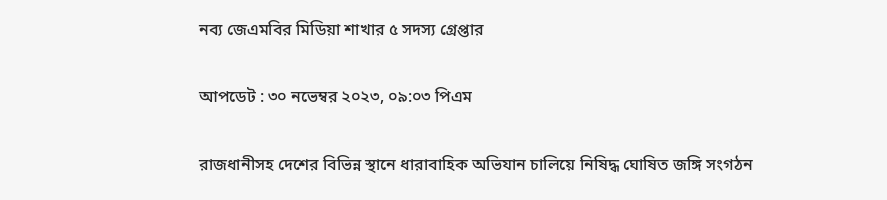নব্য জেএমবির মিডিয়া শাখার ৫ সদস্য গ্রেপ্তার

আপডেট : ৩০ নভেম্বর ২০২৩, ০৯:০৩ পিএম

রাজধানীসহ দেশের বিভিন্ন স্থানে ধারাবাহিক অভিযান চালিয়ে নিষিদ্ধ ঘোষিত জঙ্গি সংগঠন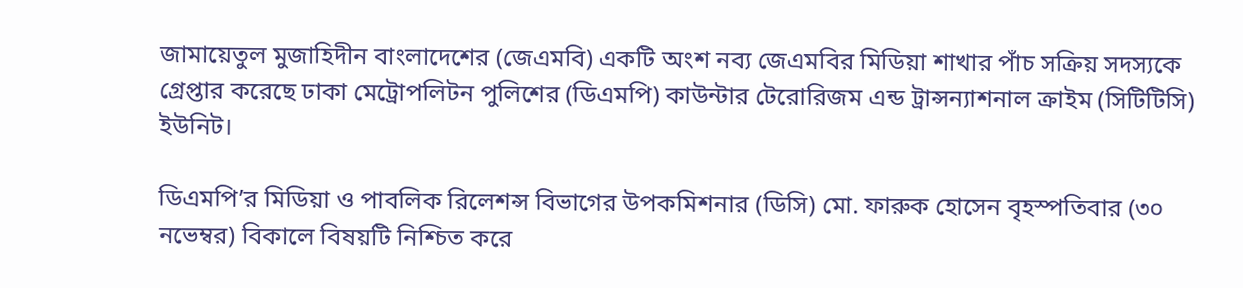জামায়েতুল মুজাহিদীন বাংলাদেশের (জেএমবি) একটি অংশ নব্য জেএমবির মিডিয়া শাখার পাঁচ সক্রিয় সদস্যকে গ্রেপ্তার করেছে ঢাকা মেট্রোপলিটন পুলিশের (ডিএমপি) কাউন্টার টেরোরিজম এন্ড ট্রান্সন্যাশনাল ক্রাইম (সিটিটিসি) ইউনিট।

ডিএমপি’র মিডিয়া ও পাবলিক রিলেশন্স বিভাগের উপকমিশনার (ডিসি) মো. ফারুক হোসেন বৃহস্পতিবার (৩০ নভেম্বর) বিকালে বিষয়টি নিশ্চিত করে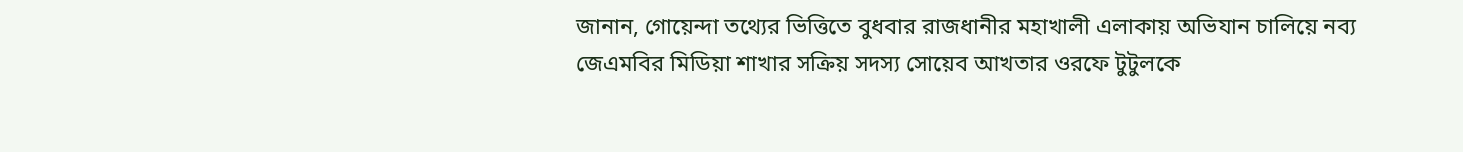জানান, গোয়েন্দা তথ্যের ভিত্তিতে বুধবার রাজধানীর মহাখালী এলাকায় অভিযান চালিয়ে নব্য জেএমবির মিডিয়া শাখার সক্রিয় সদস্য সোয়েব আখতার ওরফে টুটুলকে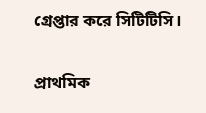গ্রেপ্তার করে সিটিটিসি।

প্রাথমিক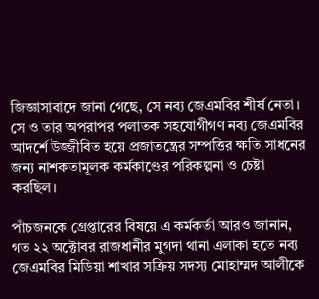জিজ্ঞাসাবাদে জানা গেছে, সে নব্য জেএমবির শীর্ষ নেতা। সে ও তার অপরাপর পলাতক সহযোগীগণ নব্য জেএমবির আদর্শে উজ্জীবিত হয়ে প্রজাতন্ত্রের সম্পত্তির ক্ষতি সাধনের জন্য নাশকতামূলক কর্মকাণ্ডের পরিকল্পনা ও চেষ্টা করছিল।

পাঁচজনকে গ্রেপ্তারের বিষয়ে এ কর্মকর্তা আরও জানান, গত ২২ অক্টোবর রাজধানীর মুগদা থানা এলাকা হতে নব্য জেএমবির মিডিয়া শাখার সক্রিয় সদস্য মোহাম্মদ আলীকে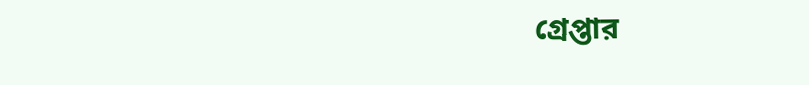গ্রেপ্তার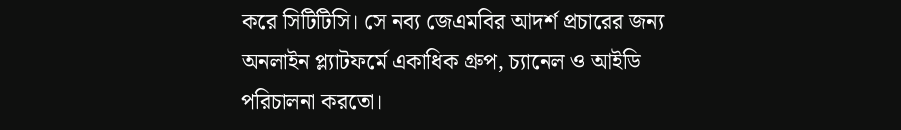করে সিটিটিসি। সে নব্য জেএমবির আদর্শ প্রচারের জন্য অনলাইন প্ল্যাটফর্মে একাধিক গ্রুপ, চ্যানেল ও আইডি পরিচালনা করতো।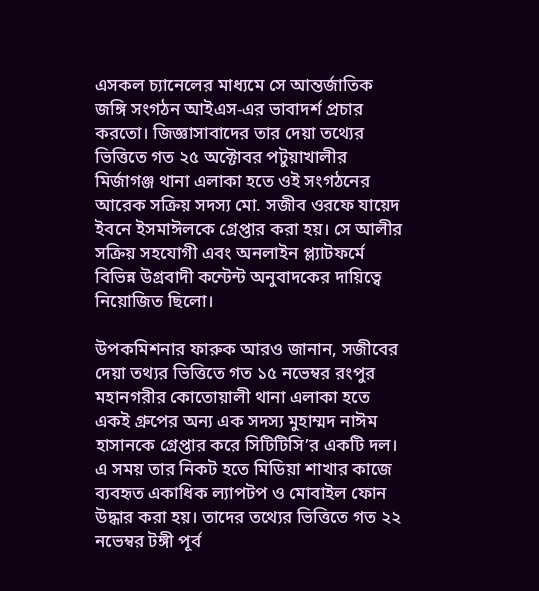এসকল চ্যানেলের মাধ্যমে সে আন্তর্জাতিক জঙ্গি সংগঠন আইএস-এর ভাবাদর্শ প্রচার করতো। জিজ্ঞাসাবাদের তার দেয়া তথ্যের ভিত্তিতে গত ২৫ অক্টোবর পটুয়াখালীর মির্জাগঞ্জ থানা এলাকা হতে ওই সংগঠনের আরেক সক্রিয় সদস্য মো. সজীব ওরফে যায়েদ ইবনে ইসমাঈলকে গ্রেপ্তার করা হয়। সে আলীর সক্রিয় সহযোগী এবং অনলাইন প্ল্যাটফর্মে বিভিন্ন উগ্রবাদী কন্টেন্ট অনুবাদকের দায়িত্বে নিয়োজিত ছিলো।

উপকমিশনার ফারুক আরও জানান, সজীবের দেয়া তথ্যর ভিত্তিতে গত ১৫ নভেম্বর রংপুর মহানগরীর কোতোয়ালী থানা এলাকা হতে একই গ্রুপের অন্য এক সদস্য মুহাম্মদ নাঈম হাসানকে গ্রেপ্তার করে সিটিটিসি’র একটি দল। এ সময় তার নিকট হতে মিডিয়া শাখার কাজে ব্যবহৃত একাধিক ল্যাপটপ ও মোবাইল ফোন উদ্ধার করা হয়। তাদের তথ্যের ভিত্তিতে গত ২২ নভেম্বর টঙ্গী পূর্ব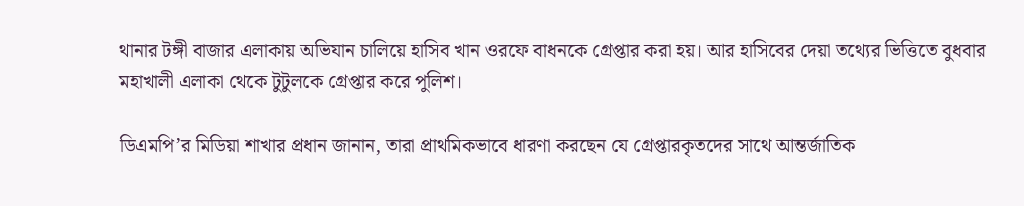থানার টঙ্গী বাজার এলাকায় অভিযান চালিয়ে হাসিব খান ওরফে বাধনকে গ্রেপ্তার করা হয়। আর হাসিবের দেয়া তথ্যের ভিত্তিতে বুধবার মহাখালী এলাকা থেকে টুটুলকে গ্রেপ্তার করে পুলিশ।

ডিএমপি’র মিডিয়া শাখার প্রধান জানান, তারা প্রাথমিকভাবে ধারণা করছেন যে গ্রেপ্তারকৃতদের সাথে আন্তর্জাতিক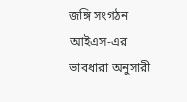জঙ্গি সংগঠন আইএস-এর ভাবধারা অনুসারী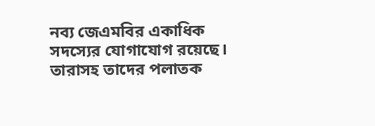নব্য জেএমবির একাধিক সদস্যের যোগাযোগ রয়েছে। তারাসহ তাদের পলাতক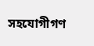সহযোগীগণ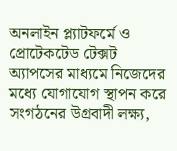অনলাইন প্ল্যাটফর্মে ও প্রোটেকটেড টেক্সট অ্যাপসের মাধ্যমে নিজেদের মধ্যে যোগাযোগ স্থাপন করে সংগঠনের উগ্রবাদী লক্ষ্য,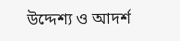উদ্দেশ্য ও আদর্শ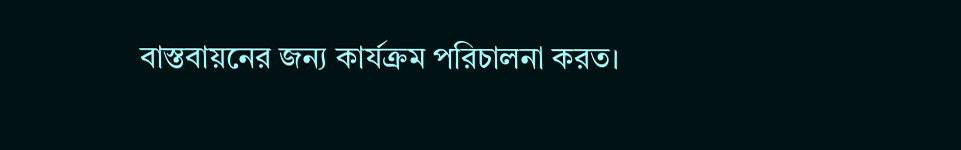বাস্তবায়নের জন্য কার্যক্রম পরিচালনা করত।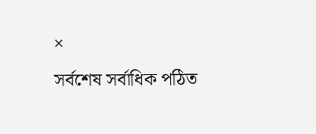×
সর্বশেষ সর্বাধিক পঠিত